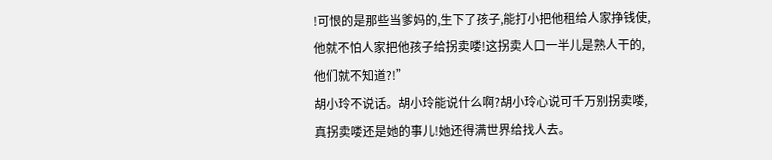!可恨的是那些当爹妈的,生下了孩子,能打小把他租给人家挣钱使,他就不怕人家把他孩子给拐卖喽!这拐卖人口一半儿是熟人干的,他们就不知道?!”
胡小玲不说话。胡小玲能说什么啊?胡小玲心说可千万别拐卖喽,真拐卖喽还是她的事儿!她还得满世界给找人去。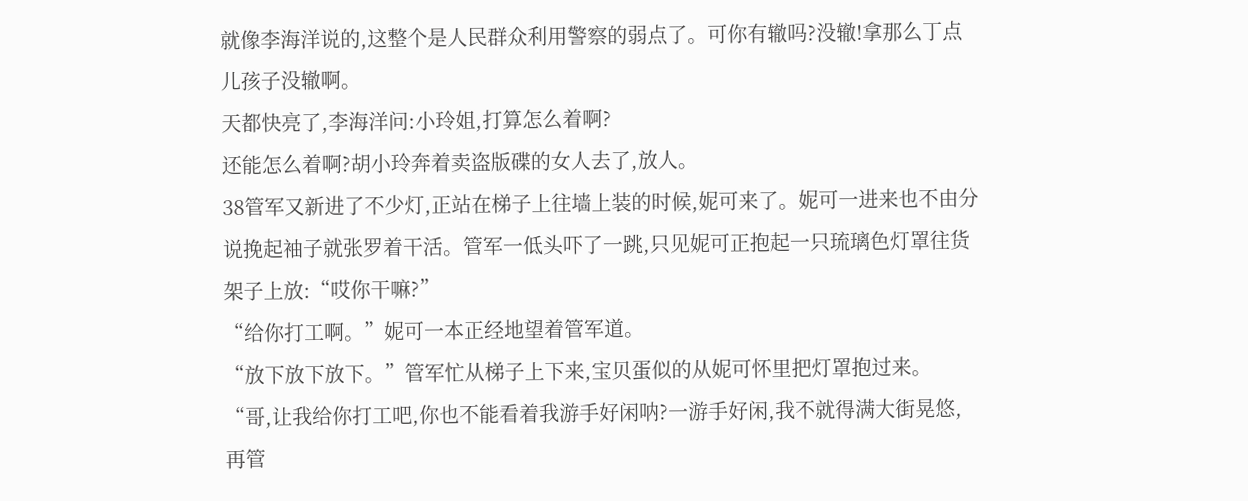就像李海洋说的,这整个是人民群众利用警察的弱点了。可你有辙吗?没辙!拿那么丁点儿孩子没辙啊。
天都快亮了,李海洋问:小玲姐,打算怎么着啊?
还能怎么着啊?胡小玲奔着卖盗版碟的女人去了,放人。
38管军又新进了不少灯,正站在梯子上往墙上装的时候,妮可来了。妮可一进来也不由分说挽起袖子就张罗着干活。管军一低头吓了一跳,只见妮可正抱起一只琉璃色灯罩往货架子上放:“哎你干嘛?”
“给你打工啊。”妮可一本正经地望着管军道。
“放下放下放下。”管军忙从梯子上下来,宝贝蛋似的从妮可怀里把灯罩抱过来。
“哥,让我给你打工吧,你也不能看着我游手好闲呐?一游手好闲,我不就得满大街晃悠,再管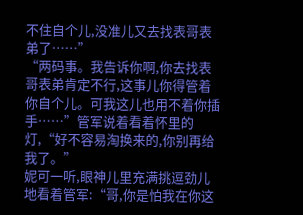不住自个儿,没准儿又去找表哥表弟了……”
“两码事。我告诉你啊,你去找表哥表弟肯定不行,这事儿你得管着你自个儿。可我这儿也用不着你插手……”管军说着看着怀里的灯,“好不容易淘换来的,你别再给我了。”
妮可一听,眼神儿里充满挑逗劲儿地看着管军:“哥,你是怕我在你这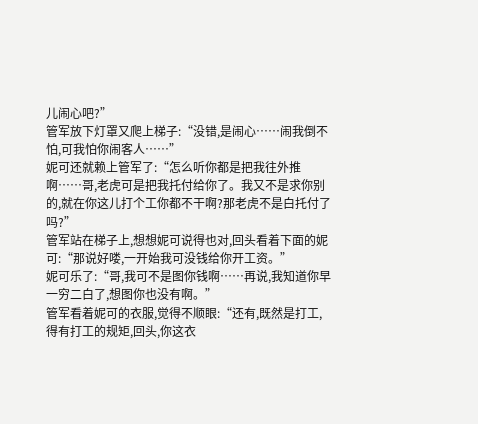儿闹心吧?”
管军放下灯罩又爬上梯子:“没错,是闹心……闹我倒不怕,可我怕你闹客人……”
妮可还就赖上管军了:“怎么听你都是把我往外推啊……哥,老虎可是把我托付给你了。我又不是求你别的,就在你这儿打个工你都不干啊?那老虎不是白托付了吗?”
管军站在梯子上,想想妮可说得也对,回头看着下面的妮可:“那说好喽,一开始我可没钱给你开工资。”
妮可乐了:“哥,我可不是图你钱啊……再说,我知道你早一穷二白了,想图你也没有啊。”
管军看着妮可的衣服,觉得不顺眼:“还有,既然是打工,得有打工的规矩,回头,你这衣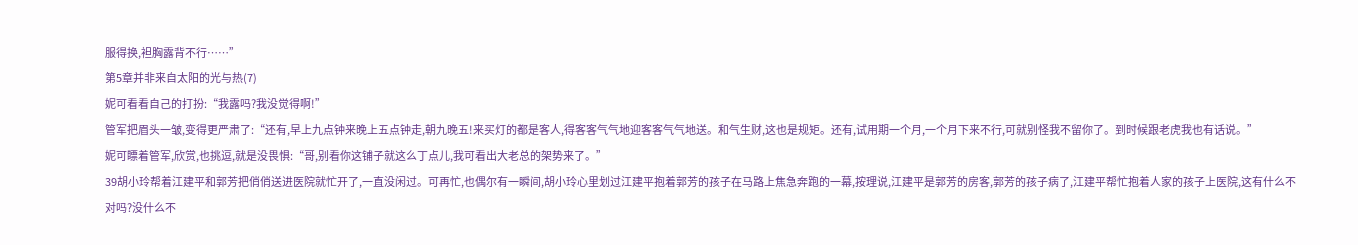服得换,袒胸露背不行……”
第5章并非来自太阳的光与热(7)
妮可看看自己的打扮:“我露吗?我没觉得啊!”
管军把眉头一皱,变得更严肃了:“还有,早上九点钟来晚上五点钟走,朝九晚五!来买灯的都是客人,得客客气气地迎客客气气地送。和气生财,这也是规矩。还有,试用期一个月,一个月下来不行,可就别怪我不留你了。到时候跟老虎我也有话说。”
妮可瞟着管军,欣赏,也挑逗,就是没畏惧:“哥,别看你这铺子就这么丁点儿,我可看出大老总的架势来了。”
39胡小玲帮着江建平和郭芳把俏俏送进医院就忙开了,一直没闲过。可再忙,也偶尔有一瞬间,胡小玲心里划过江建平抱着郭芳的孩子在马路上焦急奔跑的一幕,按理说,江建平是郭芳的房客,郭芳的孩子病了,江建平帮忙抱着人家的孩子上医院,这有什么不对吗?没什么不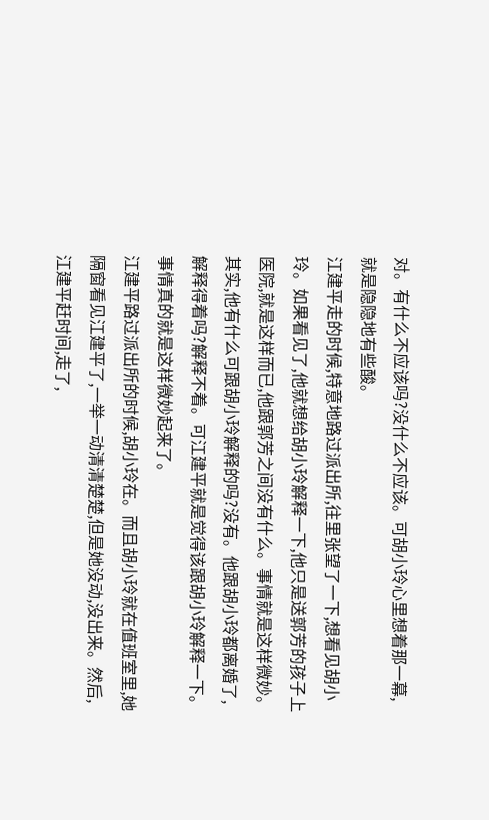对。有什么不应该吗?没什么不应该。可胡小玲心里想着那一幕,就是隐隐地有些酸。
江建平走的时候,特意地路过派出所,往里张望了一下,想看见胡小玲。如果看见了,他就想给胡小玲解释一下,他只是送郭芳的孩子上医院,就是这样而已,他跟郭芳之间没有什么。事情就是这样微妙。其实,他有什么可跟胡小玲解释的吗?没有。他跟胡小玲都离婚了,解释得着吗?解释不着。可江建平就是觉得该跟胡小玲解释一下。
事情真的就是这样微妙起来了。
江建平路过派出所的时候,胡小玲在。而且胡小玲就在值班室里,她隔窗看见江建平了,一举一动清清楚楚,但是她没动,没出来。然后,江建平赶时间,走了,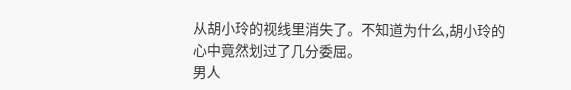从胡小玲的视线里消失了。不知道为什么,胡小玲的心中竟然划过了几分委屈。
男人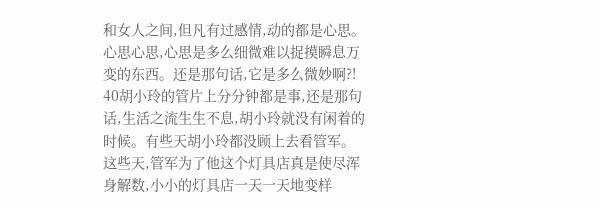和女人之间,但凡有过感情,动的都是心思。心思心思,心思是多么细微难以捉摸瞬息万变的东西。还是那句话,它是多么微妙啊?!
40胡小玲的管片上分分钟都是事,还是那句话,生活之流生生不息,胡小玲就没有闲着的时候。有些天胡小玲都没顾上去看管军。
这些天,管军为了他这个灯具店真是使尽浑身解数,小小的灯具店一天一天地变样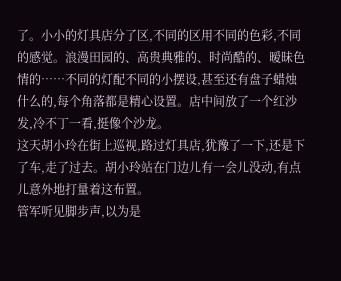了。小小的灯具店分了区,不同的区用不同的色彩,不同的感觉。浪漫田园的、高贵典雅的、时尚酷的、暧昧色情的……不同的灯配不同的小摆设,甚至还有盘子蜡烛什么的,每个角落都是精心设置。店中间放了一个红沙发,冷不丁一看,挺像个沙龙。
这天胡小玲在街上巡视,路过灯具店,犹豫了一下,还是下了车,走了过去。胡小玲站在门边儿有一会儿没动,有点儿意外地打量着这布置。
管军听见脚步声,以为是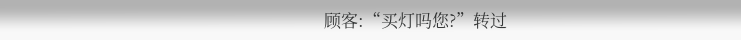顾客:“买灯吗您?”转过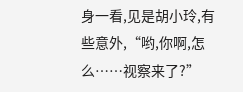身一看,见是胡小玲,有些意外,“哟,你啊,怎么……视察来了?”